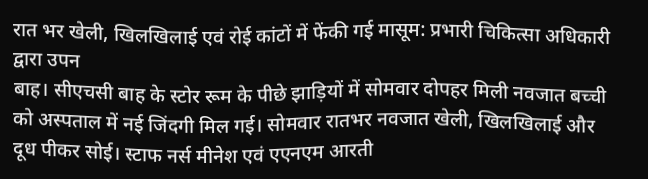रात भर खेली, खिलखिलाई एवं रोई कांटों में फेंकी गई मासूम: प्रभारी चिकित्सा अधिकारी द्वारा उपन
बाह। सीएचसी बाह के स्टोर रूम के पीछे झाड़ियों में सोमवार दोपहर मिली नवजात बच्ची को अस्पताल में नई जिंदगी मिल गई। सोमवार रातभर नवजात खेली, खिलखिलाई और दूध पीकर सोई। स्टाफ नर्स मीनेश एवं एएनएम आरती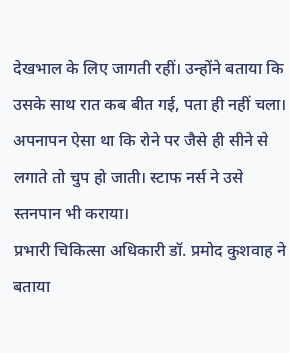देखभाल के लिए जागती रहीं। उन्होंने बताया कि उसके साथ रात कब बीत गई, पता ही नहीं चला। अपनापन ऐसा था कि रोने पर जैसे ही सीने से लगाते तो चुप हो जाती। स्टाफ नर्स ने उसे स्तनपान भी कराया।
प्रभारी चिकित्सा अधिकारी डॉ. प्रमोद कुशवाह ने बताया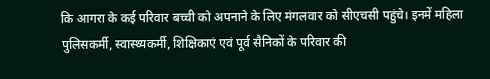कि आगरा के कई परिवार बच्ची को अपनाने के लिए मंगलवार को सीएचसी पहुंचे। इनमें महिला पुलिसकर्मी, स्वास्थ्यकर्मी, शिक्षिकाएं एवं पूर्व सैनिकों के परिवार की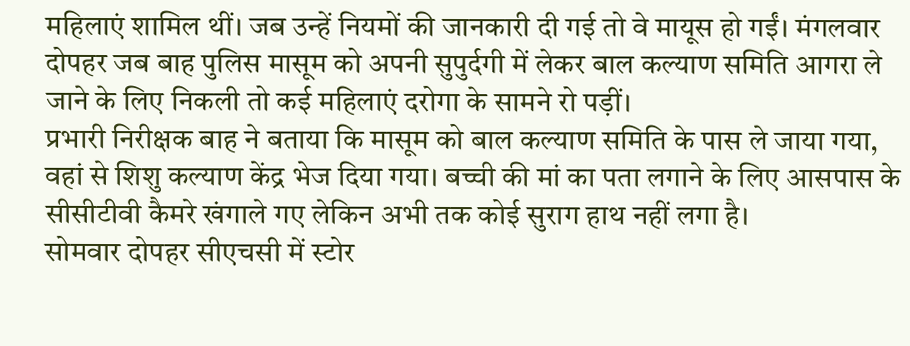महिलाएं शामिल थीं। जब उन्हें नियमों की जानकारी दी गई तो वे मायूस हो गईं। मंगलवार दोपहर जब बाह पुलिस मासूम को अपनी सुपुर्दगी में लेकर बाल कल्याण समिति आगरा ले जाने के लिए निकली तो कई महिलाएं दरोगा के सामने रो पड़ीं।
प्रभारी निरीक्षक बाह ने बताया कि मासूम को बाल कल्याण समिति के पास ले जाया गया, वहां से शिशु कल्याण केंद्र भेज दिया गया। बच्ची की मां का पता लगाने के लिए आसपास के सीसीटीवी कैमरे खंगाले गए लेकिन अभी तक कोई सुराग हाथ नहीं लगा है।
सोमवार दोपहर सीएचसी में स्टोर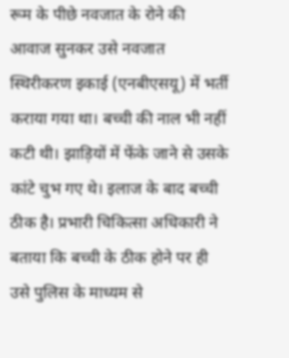रूम के पीछे नवजात के रोने की आवाज सुनकर उसे नवजात स्थिरीकरण इकाई (एनबीएसयू) में भर्ती कराया गया था। बच्ची की नाल भी नहीं कटी थी। झाड़ियों में फेंके जाने से उसके कांटे चुभ गए थे। इलाज के बाद बच्ची ठीक है। प्रभारी चिकित्सा अधिकारी ने बताया कि बच्ची के ठीक होने पर ही उसे पुलिस के माध्यम से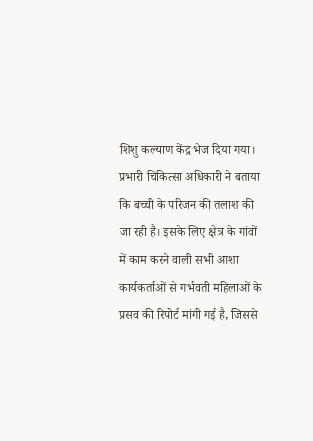शिशु कल्याण केंद्र भेज दिया गया।
प्रभारी चिकित्सा अधिकारी ने बताया कि बच्ची के परिजन की तलाश की जा रही है। इसके लिए क्षेत्र के गांवों में काम करने वाली सभी आशा कार्यकर्ताओं से गर्भवती महिलाओं के प्रसव की रिपोर्ट मांगी गई है, जिससे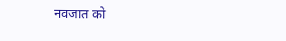नवजात को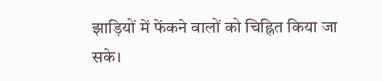झाड़ियों में फेंकने वालों को चिह्नित किया जा सके।